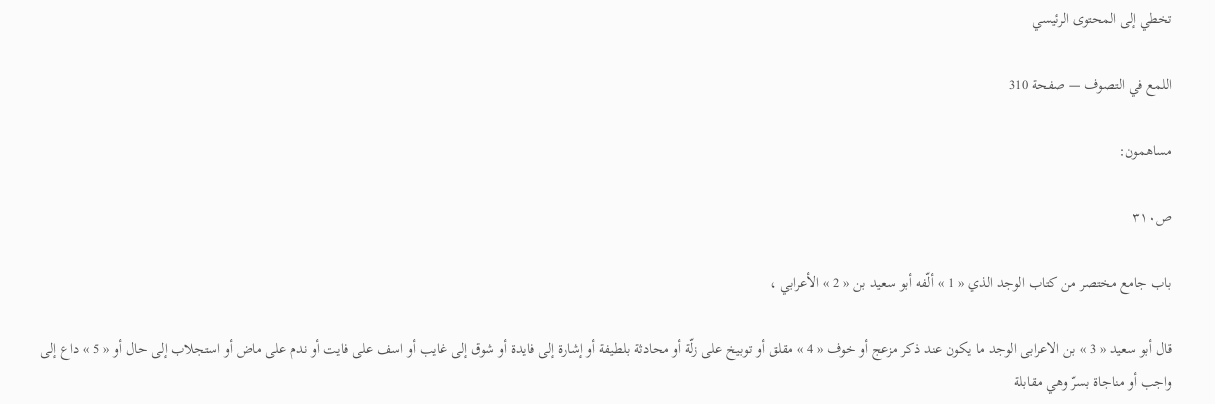تخطي إلى المحتوى الرئيسي

اللمع في التصوف — صفحة 310

مساهمون:

ص٣١٠

باب جامع مختصر من كتاب الوجد الذي « 1 » ألّفه أبو سعيد بن « 2 » الأعرابي ،

قال أبو سعيد « 3 » بن الاعرابى الوجد ما يكون عند ذكر مزعج أو خوف « 4 » مقلق أو توبيخ على زلّة أو محادثة بلطيفة أو إشارة إلى فايدة أو شوق إلى غايب أو اسف على فايت أو ندم على ماض أو استجلاب إلى حال أو « 5 » داع إلى واجب أو مناجاة بسرّ وهي مقابلة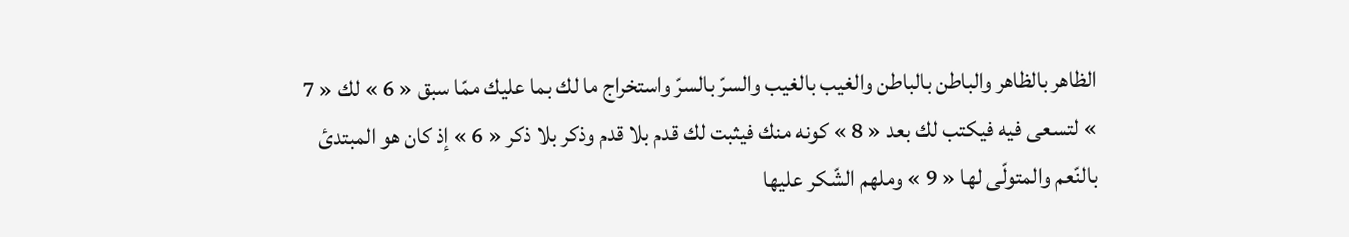الظاهر بالظاهر والباطن بالباطن والغيب بالغيب والسرّ بالسرّ واستخراج ما لك بما عليك ممّا سبق « 6 » لك « 7 » لتسعى فيه فيكتب لك بعد « 8 » كونه منك فيثبت لك قدم بلا قدم وذكر بلا ذكر « 6 » إذ كان هو المبتدئ بالنّعم والمتولّى لها « 9 » وملهم الشّكر عليها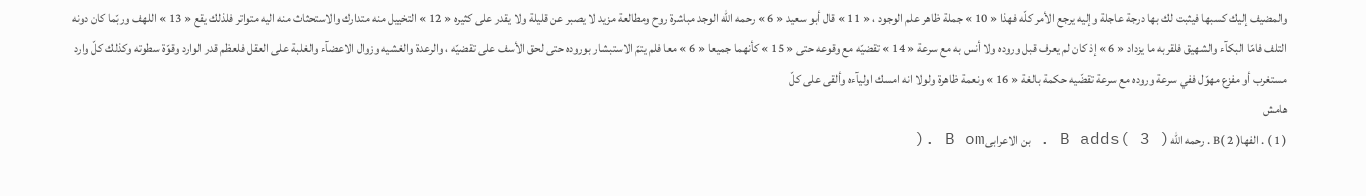والمضيف إليك كسبها فيثبت لك بها درجة عاجلة وإليه يرجع الأمر كلّه فهذا « 10 » جملة ظاهر علم الوجود ، « 11 » قال أبو سعيد « 6 » رحمه الله الوجد مباشرة روح ومطالعة مزيد لا يصبر عن قليلة ولا يقدر على كثيره « 12 » التخييل منه متدارك والاستحثاث منه اليه متواتر فلذلك يقع « 13 » اللهف وربّما كان دونه التلف فامّا البكآء والشهيق فلقربه ما يزداد « 6 » إذ كان لم يعرف قبل وروده ولا أنس به مع سرعة « 14 » تقضيّه مع وقوعه حتى « 15 » كأنهما جميعا « 6 » معا فلم يتمّ الاستبشار بوروده حتى لحق الأسف على تقضيّه ، والرعدة والغشيه وزوال الاعضآء والغلبة على العقل فلعظم قدر الوارد وقوّة سطوته وكذلك كلّ وارد مستغرب أو مفزع مهوّل ففي سرعة وروده مع سرعة تقضّيه حكمة بالغة « 16 » ونعمة ظاهرة ولولا انه امسك اوليآءه وألقى على كلّ
هامش
( 1 ) . الفهاB( 2 ) . رحمه اللهB adds( 3 ) . بن الاعرابىB om .(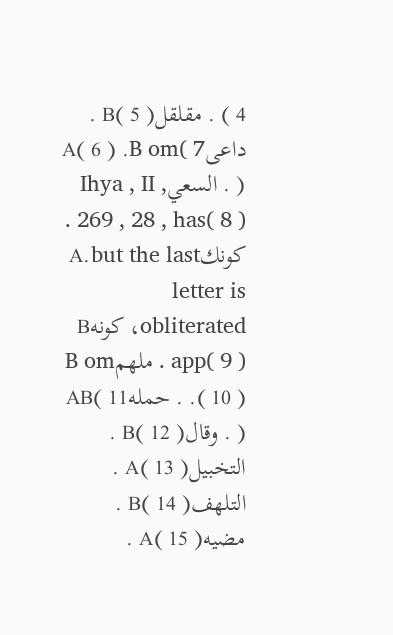4 ) . مقلقلB( 5 ) . داعىA( 6 ) .B om( 7 ) . السعيIhya , II , 269 , 28 , has( 8 ) . كونكA.but the last letter is obliterated، كونهB app( 9 ) . ملهمB om .( 10 ) . حملهAB( 11 ) . وقالB( 12 ) . التخبيلA( 13 ) . التلهفB( 14 ) . مضيهA( 15 ) .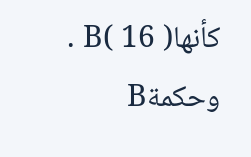كأنهاB( 16 ) . وحكمةB